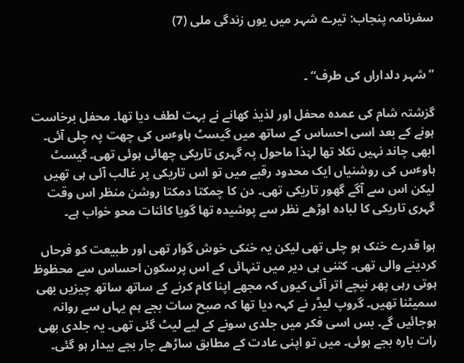سفرنامہ پنجاب: تیرے شہر میں یوں زندگی ملی (7)


” شہر دلداراں کی طرف“ ۔

گزشتہ شام کی عمدہ محفل اور لذیذ کھانے نے بہت لطف دیا تھا۔ محفل برخاست ہونے کے بعد اسی احساس کے ساتھ میں گیسٹ ہاوٴس کی چھت پہ چلی آئی۔ ابھی چاند نہیں نکلا تھا لہٰذا ماحول پہ گہری تاریکی چھائی ہوئی تھی۔ گیسٹ ہاوٴس کی روشنیاں ایک محدود رقبے میں تو اس تاریکی پر غالب آئی ہی تھیں لیکن اس سے آگے گھور تاریکی تھی۔ دن کا چمکتا دمکتا روشن منظر اس وقت گہری تاریکی کا لبادہ اوڑھے نظر سے پوشیدہ تھا گویا کائنات محو خواب ہے۔

ہوا قدرے خنک ہو چلی تھی لیکن یہ خنکی خوش گوار تھی اور طبیعت کو فرحاں کردینے والی تھی۔ کتنی ہی دیر میں تنہائی کے اس پرسکون احساس سے محظوظ ہوتی رہی پھر نیچے اتر آئی کیوں کہ مجھے اپنا کام کرنے کے ساتھ ساتھ چیزیں بھی سمیٹنا تھیں۔ گروپ لیڈر نے کہہ دیا تھا کہ صبح سات بجے ہم یہاں سے روانہ ہوجائیں گے۔ بس اسی فکر میں جلدی سونے کے لیے لیٹ گئی تھی۔ یہ جلدی بھی رات بارہ بجے ہوئی۔ میں تو اپنی عادت کے مطابق ساڑھے چار بجے بیدار ہو گئی۔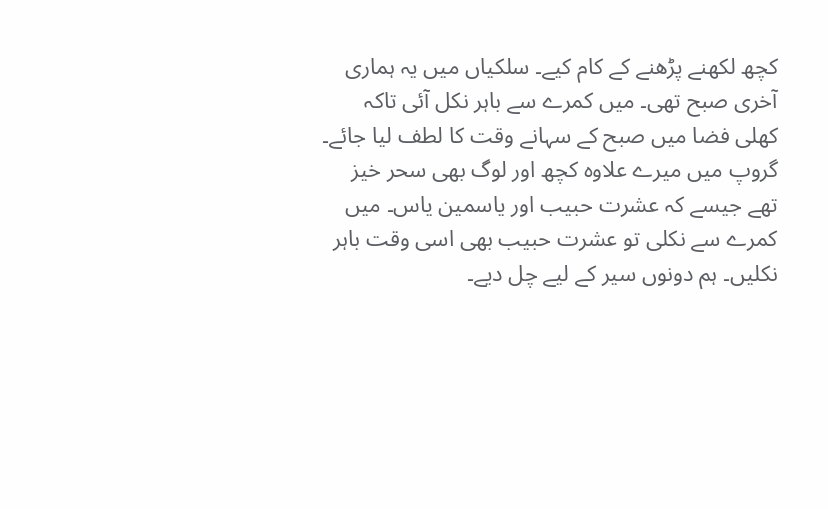کچھ لکھنے پڑھنے کے کام کیے۔ سلکیاں میں یہ ہماری آخری صبح تھی۔ میں کمرے سے باہر نکل آئی تاکہ کھلی فضا میں صبح کے سہانے وقت کا لطف لیا جائے۔ گروپ میں میرے علاوہ کچھ اور لوگ بھی سحر خیز تھے جیسے کہ عشرت حبیب اور یاسمین یاس۔ میں کمرے سے نکلی تو عشرت حبیب بھی اسی وقت باہر نکلیں۔ ہم دونوں سیر کے لیے چل دیے۔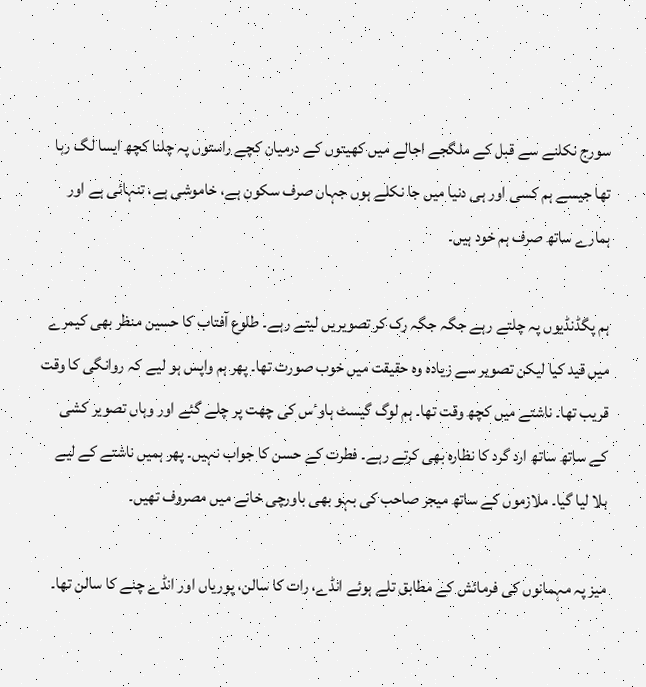سورج نکلنے سے قبل کے ملگجے اجالے میں کھیتوں کے درمیان کچے راستوں پہ چلنا کچھ ایسا لگ رہا تھا جیسے ہم کسی اور ہی دنیا میں جا نکلے ہوں جہاں صرف سکون ہے، خاموشی ہے، تنہائی ہے اور ہمارے ساتھ صرف ہم خود ہیں۔

ہم پگڈنڈیوں پہ چلتے رہے جگہ جگہ رک کر تصویریں لیتے رہے۔ طلوع آفتاب کا حسین منظر بھی کیمرے میں قید کیا لیکن تصویر سے زیادہ وہ حقیقت میں خوب صورت تھا۔ پھر ہم واپس ہو لیے کہ روانگی کا وقت قریب تھا۔ ناشتے میں کچھ وقت تھا۔ ہم لوگ گیسٹ ہاوٴس کی چھت پر چلے گئے اور وہاں تصویر کشی کے ساتھ ساتھ ارد گرد کا نظارہ بھی کرتے رہے۔ فطرت کے حسن کا جواب نہیں۔ پھر ہمیں ناشتے کے لیے بلا لیا گیا۔ ملازموں کے ساتھ میجر صاحب کی بہو بھی باورچی خانے میں مصروف تھیں۔

میز پہ مہمانوں کی فرمائش کے مطابق تلے ہوئے انڈے، رات کا سالن، پوریاں اور انڈے چنے کا سالن تھا۔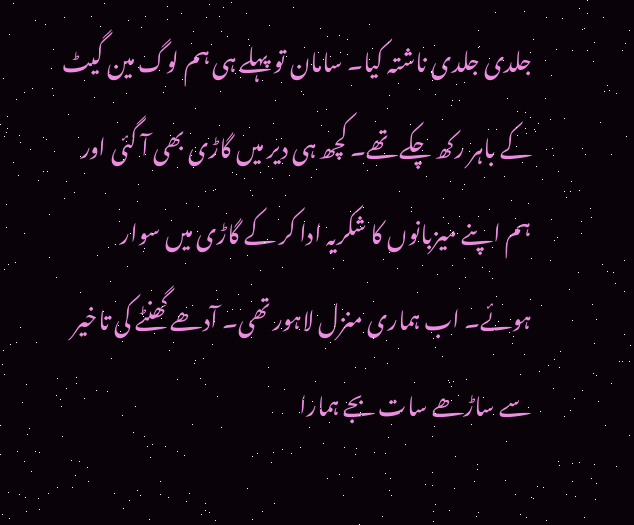جلدی جلدی ناشتہ کیا۔ سامان تو پہلے ہی ہم لوگ مین گیٹ کے باہر رکھ چکے تھے۔ کچھ ہی دیر میں گاڑی بھی آ گئی اور ہم اپنے میزبانوں کا شکریہ ادا کر کے گاڑی میں سوار ہوئے۔ اب ہماری منزل لاہور تھی۔ آدھے گھنٹے کی تاخیر سے ساڑھے سات بجے ہمارا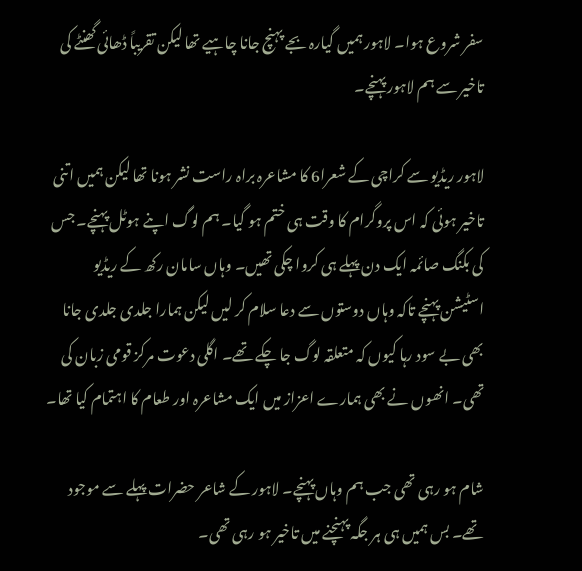سفر شروع ہوا۔ لاہور ہمیں گیارہ بجے پہنچ جانا چاہیے تھا لیکن تقریباً ڈھائی گھنٹے کی تاخیر سے ہم لاہور پہنچے۔

لاہور ریڈیو سے کراچی کے شعرا6 کا مشاعرہ براہ راست نشر ہونا تھا لیکن ہمیں اتنی تاخیر ہوئی کہ اس پروگرام کا وقت ہی ختم ہو گیا۔ ہم لوگ اپنے ہوٹل پہنچے۔ جس کی بکنگ صائمہ ایک دن پہلے ہی کروا چکی تھیں۔ وہاں سامان رکھ کے ریڈیو اسٹیشن پہنچے تاکہ وہاں دوستوں سے دعا سلام کر لیں لیکن ہمارا جلدی جلدی جانا بھی بے سود رہا کیوں کہ متعلقہ لوگ جا چکے تھے۔ اگلی دعوت مرکز قومی زبان کی تھی۔ انھوں نے بھی ہمارے اعزاز میں ایک مشاعرہ اور طعام کا اہتمام کیا تھا۔

شام ہو رہی تھی جب ہم وہاں پہنچے۔ لاہور کے شاعر حضرات پہلے سے موجود تھے۔ بس ہمیں ہی ہر جگہ پہنچنے میں تاخیر ہو رہی تھی۔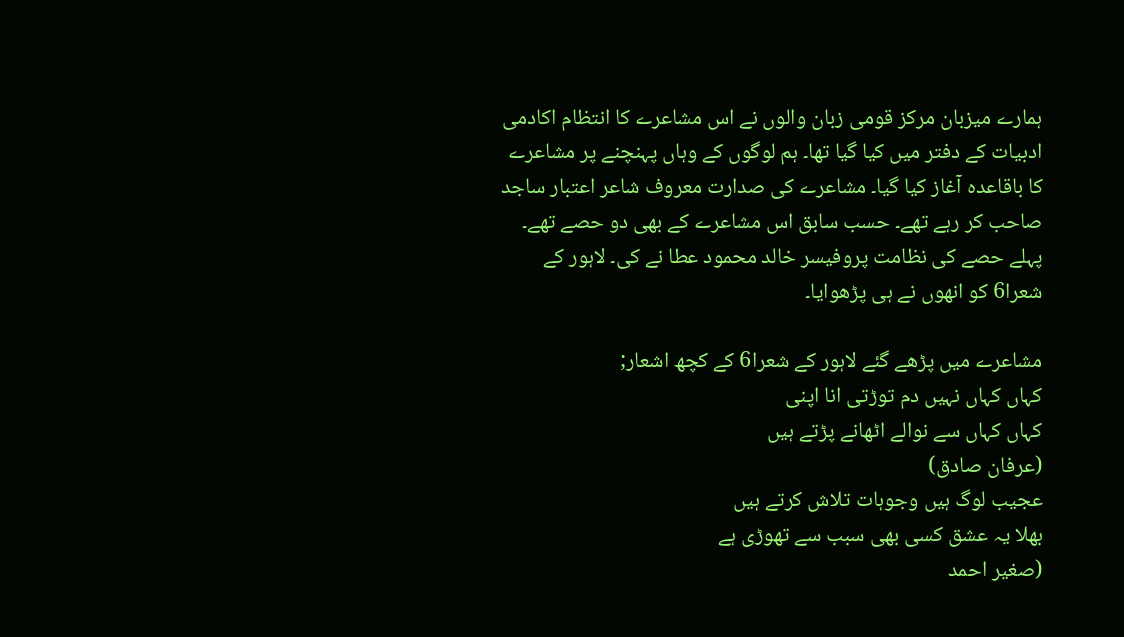ہمارے میزبان مرکز قومی زبان والوں نے اس مشاعرے کا انتظام اکادمی ادبیات کے دفتر میں کیا گیا تھا۔ ہم لوگوں کے وہاں پہنچنے پر مشاعرے کا باقاعدہ آغاز کیا گیا۔ مشاعرے کی صدارت معروف شاعر اعتبار ساجد صاحب کر رہے تھے۔ حسب سابق اس مشاعرے کے بھی دو حصے تھے۔ پہلے حصے کی نظامت پروفیسر خالد محمود عطا نے کی۔ لاہور کے شعرا6 کو انھوں نے ہی پڑھوایا۔

مشاعرے میں پڑھے گئے لاہور کے شعرا6 کے کچھ اشعار;
کہاں کہاں نہیں دم توڑتی انا اپنی
کہاں کہاں سے نوالے اٹھانے پڑتے ہیں
(عرفان صادق)
عجیب لوگ ہیں وجوہات تلاش کرتے ہیں
بھلا یہ عشق کسی بھی سبب سے تھوڑی ہے
(صغیر احمد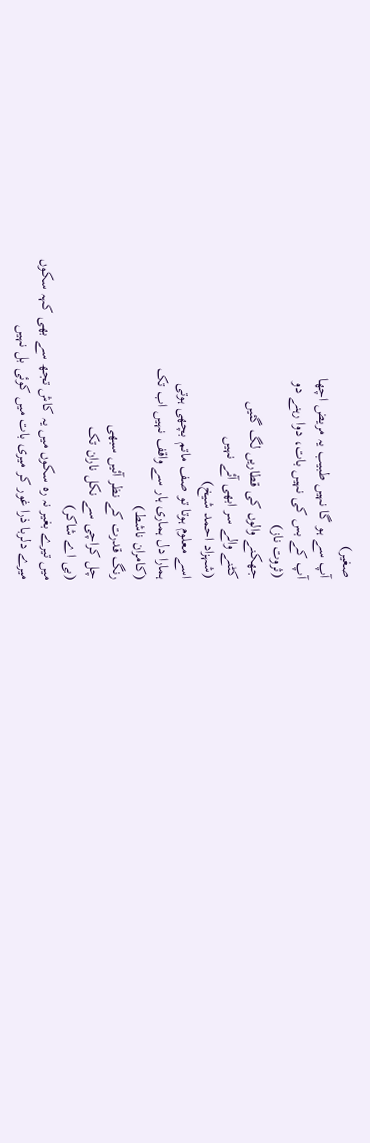صغیر)
آپ سے ہو گا نہیں طبیب یہ مریض اچھا
آپ کے بس کی نہیں بات، دوا رہنے دو
(ثروت ناز)
جھکنے والوں کی قطاریں لگ گئیں
کٹنے والے سر ابھی آئے نہیں
(شہزاد احمد شیخ)
اسے معلوم ہوتا تو صف ماتم بچھی ہوتی
ہمارا دل ہماری ہار سے واقف نہیں اب تک
(کامران ناشط)
رنگ قدرت کے نظر آئیں سبھی
چل کراچی سے نکل ناران تک
(بی اے شاکر)
میں تیرے بغیر نہ رہ سکوں میں یہ کاش تجھ سے بھی کہہ سکوں
میرے دلربا ذرا غور کر میری بات میں کوئی بل نہیں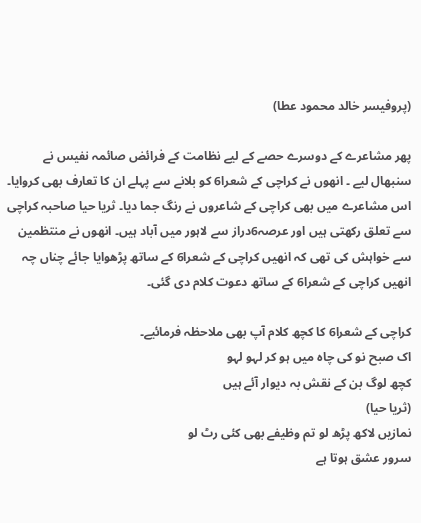(پروفیسر خالد محمود عطا)

پھر مشاعرے کے دوسرے حصے کے لیے نظامت کے فرائض صائمہ نفیس نے سنبھال لیے ۔ انھوں نے کراچی کے شعرا6 کو بلانے سے پہلے ان کا تعارف بھی کروایا۔ اس مشاعرے میں بھی کراچی کے شاعروں نے رنگ جما دیا۔ ثریا حیا صاحبہ کراچی سے تعلق رکھتی ہیں اور عرصہ6دراز سے لاہور میں آباد ہیں۔ انھوں نے منتظمین سے خواہش کی تھی کہ انھیں کراچی کے شعرا6 کے ساتھ پڑھوایا جائے چناں چہ انھیں کراچی کے شعرا6 کے ساتھ دعوت کلام دی گئی۔

کراچی کے شعرا6 کا کچھ کلام آپ بھی ملاحظہ فرمائیے۔
اک صبح نو کی چاہ میں ہو کر لہو لہو
کچھ لوگ بن کے نقش بہ دیوار آئے ہیں
(ثریا حیا)
نمازیں لاکھ پڑھ لو تم وظیفے بھی کئی رٹ لو
سرور عشق ہوتا ہے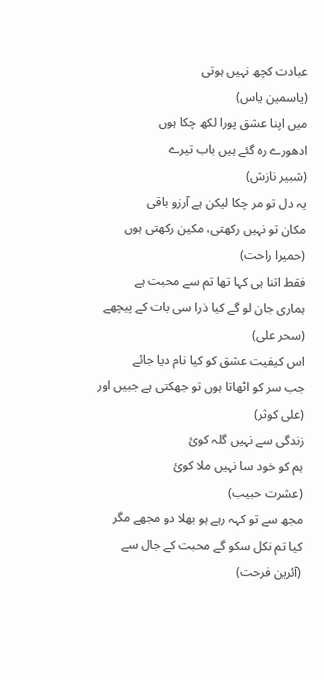عبادت کچھ نہیں ہوتی
(یاسمین یاس)
میں اپنا عشق پورا لکھ چکا ہوں
ادھورے رہ گئے ہیں باب تیرے
(شبیر نازش)
یہ دل تو مر چکا لیکن ہے آرزو باقی
مکان تو نہیں رکھتی، مکین رکھتی ہوں
(حمیرا راحت)
فقط اتنا ہی کہا تھا تم سے محبت ہے
ہماری جان لو گے کیا ذرا سی بات کے پیچھے
(سحر علی)
اس کیفیت عشق کو کیا نام دیا جائے
جب سر کو اٹھاتا ہوں تو جھکتی ہے جبیں اور
(علی کوثر)
زندگی سے نہیں گلہ کوئ
ہم کو خود سا نہیں ملا کوئ
(عشرت حبیب)
مجھ سے تو کہہ رہے ہو بھلا دو مجھے مگر
کیا تم نکل سکو گے محبت کے جال سے
(آئرین فرحت)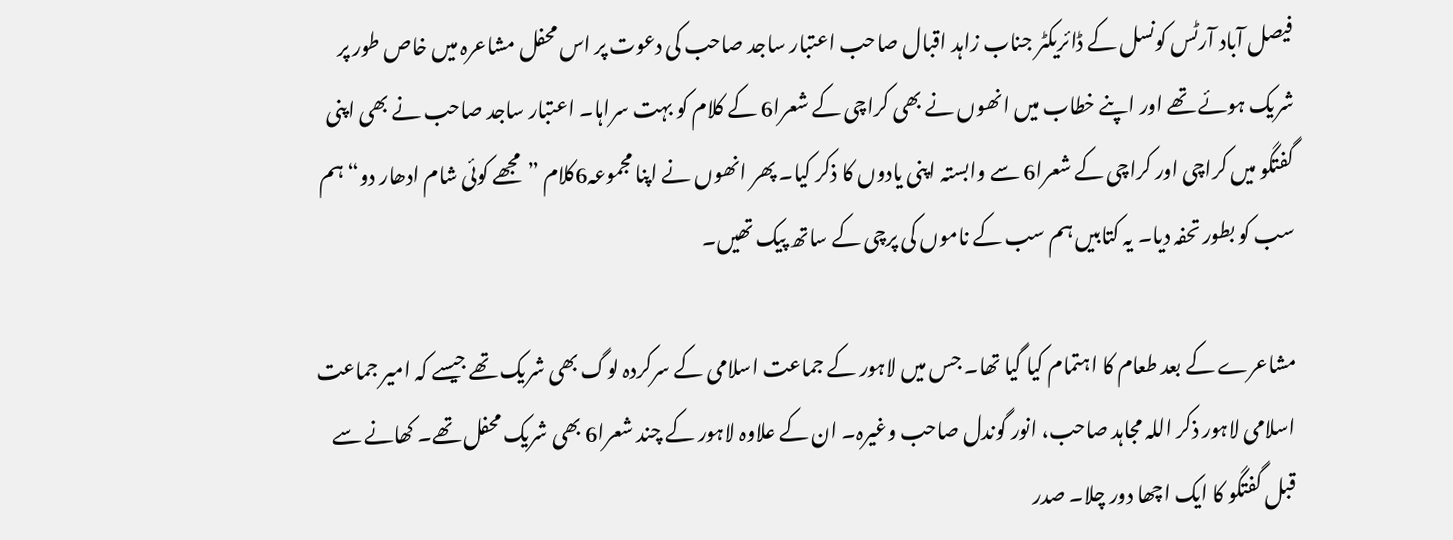فیصل آباد آرٹس کونسل کے ڈائریکٹر جناب زاہد اقبال صاحب اعتبار ساجد صاحب کی دعوت پر اس محفل مشاعرہ میں خاص طور پر شریک ہوئے تھے اور اپنے خطاب میں انھوں نے بھی کراچی کے شعرا6 کے کلام کو بہت سراہا۔ اعتبار ساجد صاحب نے بھی اپنی گفتگو میں کراچی اور کراچی کے شعرا6 سے وابستہ اپنی یادوں کا ذکر کیا۔ پھر انھوں نے اپنا مجموعہ6کلام ”مجھے کوئی شام ادھار دو“ ہم سب کو بطور تحفہ دیا۔ یہ کتابیں ہم سب کے ناموں کی پرچی کے ساتھ پیک تھیں۔

مشاعرے کے بعد طعام کا اہتمام کیا گیا تھا۔ جس میں لاہور کے جماعت اسلامی کے سرکردہ لوگ بھی شریک تھے جیسے کہ امیر جماعت اسلامی لاہور ذکر اللہ مجاہد صاحب، انور گوندل صاحب وغیرہ۔ ان کے علاوہ لاہور کے چند شعرا6 بھی شریک محفل تھے۔ کھانے سے قبل گفتگو کا ایک اچھا دور چلا۔ صدر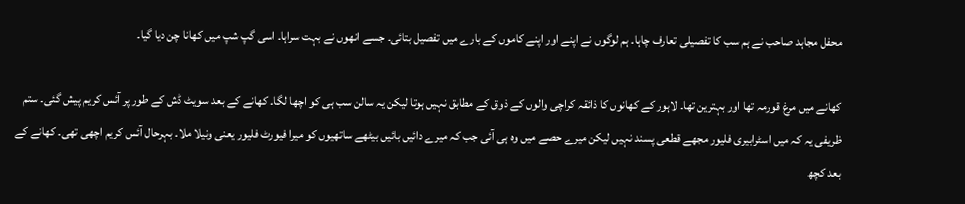محفل مجاہد صاحب نے ہم سب کا تفصیلی تعارف چاہا۔ ہم لوگوں نے اپنے اور اپنے کاموں کے بارے میں تفصیل بتائی۔ جسے انھوں نے بہت سراہا۔ اسی گپ شپ میں کھانا چن دیا گیا۔

کھانے میں مرغ قورمہ تھا اور بہترین تھا۔ لاہور کے کھانوں کا ذائقہ کراچی والوں کے ذوق کے مطابق نہیں ہوتا لیکن یہ سالن سب ہی کو اچھا لگا۔ کھانے کے بعد سویٹ ڈش کے طور پر آئس کریم پیش گئی۔ ستم ظریفی یہ کہ میں اسٹرابیری فلیور مجھے قطعی پسند نہیں لیکن میرے حصے میں وہ ہی آئی جب کہ میرے دائیں بائیں بیٹھے ساتھیوں کو میرا فیورٹ فلیور یعنی ونیلا ملا۔ بہرحال آئس کریم اچھی تھی۔ کھانے کے بعد کچھ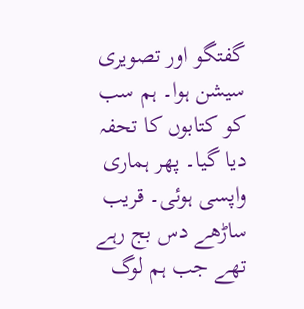گفتگو اور تصویری سیشن ہوا۔ ہم سب کو کتابوں کا تحفہ دیا گیا۔ پھر ہماری واپسی ہوئی۔ قریب ساڑھے دس بج رہے تھے جب ہم لوگ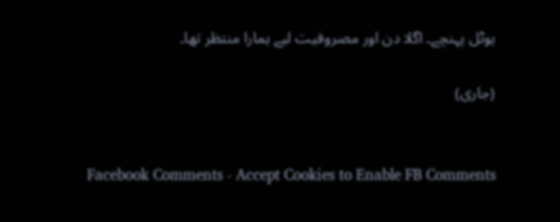ہوٹل پہنچے۔ اگلا دن اور مصروفیت لیے ہمارا منتظر تھا۔

(جاری)


Facebook Comments - Accept Cookies to Enable FB Comments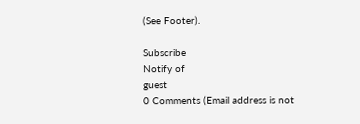(See Footer).

Subscribe
Notify of
guest
0 Comments (Email address is not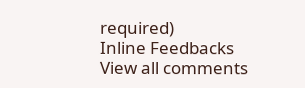required)
Inline Feedbacks
View all comments